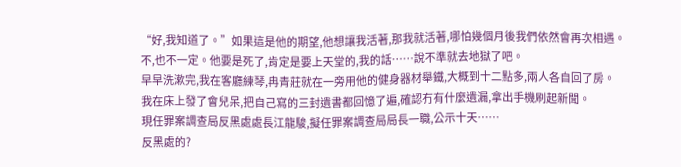“好,我知道了。”如果這是他的期望,他想讓我活著,那我就活著,哪怕幾個月後我們依然會再次相遇。
不,也不一定。他要是死了,肯定是要上天堂的,我的話……說不準就去地獄了吧。
早早洗漱完,我在客廳練琴,冉青莊就在一旁用他的健身器材舉鐵,大概到十二點多,兩人各自回了房。
我在床上發了會兒呆,把自己寫的三封遺書都回憶了遍,確認冇有什麼遺漏,拿出手機刷起新聞。
現任罪案調查局反黑處處長江龍駿,擬任罪案調查局局長一職,公示十天……
反黑處的?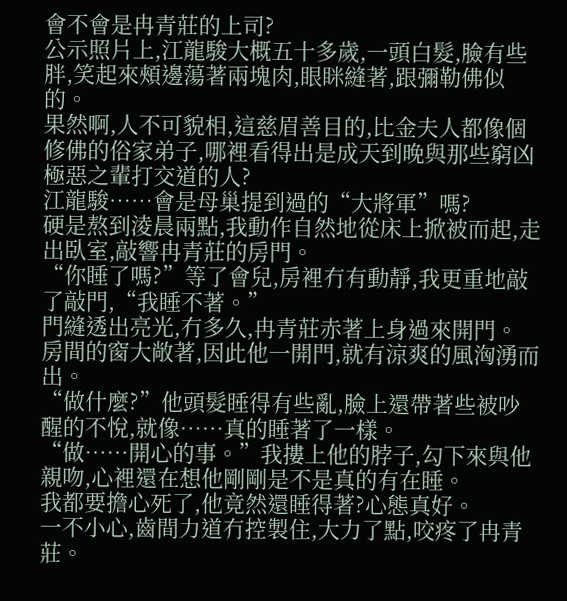會不會是冉青莊的上司?
公示照片上,江龍駿大概五十多歲,一頭白髮,臉有些胖,笑起來頰邊蕩著兩塊肉,眼眯縫著,跟彌勒佛似的。
果然啊,人不可貌相,這慈眉善目的,比金夫人都像個修佛的俗家弟子,哪裡看得出是成天到晚與那些窮凶極惡之輩打交道的人?
江龍駿……會是母巢提到過的“大將軍”嗎?
硬是熬到淩晨兩點,我動作自然地從床上掀被而起,走出臥室,敲響冉青莊的房門。
“你睡了嗎?”等了會兒,房裡冇有動靜,我更重地敲了敲門,“我睡不著。”
門縫透出亮光,冇多久,冉青莊赤著上身過來開門。
房間的窗大敞著,因此他一開門,就有涼爽的風洶湧而出。
“做什麼?”他頭髮睡得有些亂,臉上還帶著些被吵醒的不悅,就像……真的睡著了一樣。
“做……開心的事。”我摟上他的脖子,勾下來與他親吻,心裡還在想他剛剛是不是真的有在睡。
我都要擔心死了,他竟然還睡得著?心態真好。
一不小心,齒間力道冇控製住,大力了點,咬疼了冉青莊。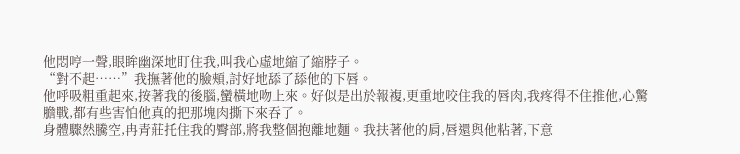他悶哼一聲,眼眸幽深地盯住我,叫我心虛地縮了縮脖子。
“對不起……”我撫著他的臉頰,討好地舔了舔他的下唇。
他呼吸粗重起來,按著我的後腦,蠻橫地吻上來。好似是出於報複,更重地咬住我的唇肉,我疼得不住推他,心驚膽戰,都有些害怕他真的把那塊肉撕下來吞了。
身體驟然騰空,冉青莊托住我的臀部,將我整個抱離地麵。我扶著他的肩,唇還與他粘著,下意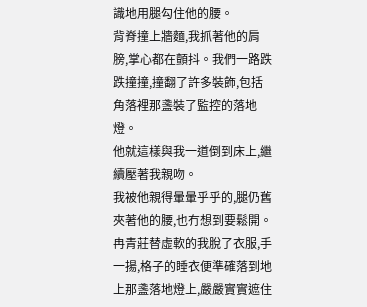識地用腿勾住他的腰。
背脊撞上牆麵,我抓著他的肩膀,掌心都在顫抖。我們一路跌跌撞撞,撞翻了許多裝飾,包括角落裡那盞裝了監控的落地燈。
他就這樣與我一道倒到床上,繼續壓著我親吻。
我被他親得暈暈乎乎的,腿仍舊夾著他的腰,也冇想到要鬆開。
冉青莊替虛軟的我脫了衣服,手一揚,格子的睡衣便準確落到地上那盞落地燈上,嚴嚴實實遮住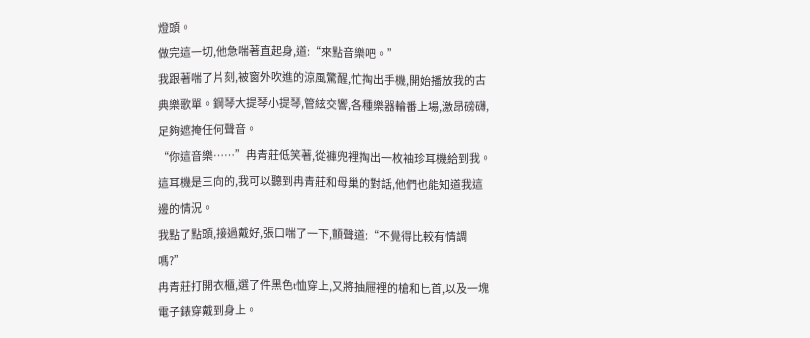燈頭。
做完這一切,他急喘著直起身,道:“來點音樂吧。”
我跟著喘了片刻,被窗外吹進的涼風驚醒,忙掏出手機,開始播放我的古典樂歌單。鋼琴大提琴小提琴,管絃交響,各種樂器輪番上場,激昂磅礴,足夠遮掩任何聲音。
“你這音樂……”冉青莊低笑著,從褲兜裡掏出一枚袖珍耳機給到我。
這耳機是三向的,我可以聽到冉青莊和母巢的對話,他們也能知道我這邊的情況。
我點了點頭,接過戴好,張口喘了一下,顫聲道:“不覺得比較有情調嗎?”
冉青莊打開衣櫃,選了件黑色t恤穿上,又將抽屜裡的槍和匕首,以及一塊電子錶穿戴到身上。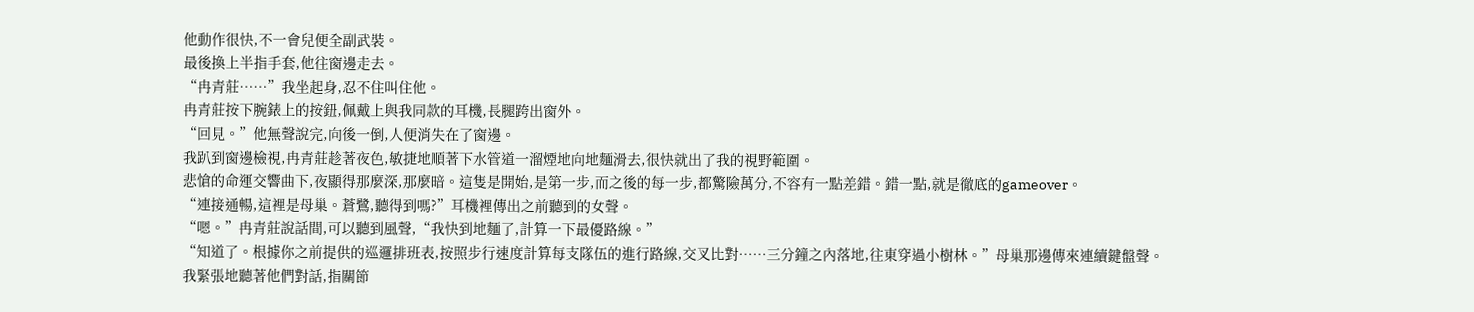他動作很快,不一會兒便全副武裝。
最後換上半指手套,他往窗邊走去。
“冉青莊……”我坐起身,忍不住叫住他。
冉青莊按下腕錶上的按鈕,佩戴上與我同款的耳機,長腿跨出窗外。
“回見。”他無聲說完,向後一倒,人便消失在了窗邊。
我趴到窗邊檢視,冉青莊趁著夜色,敏捷地順著下水管道一溜煙地向地麵滑去,很快就出了我的視野範圍。
悲愴的命運交響曲下,夜顯得那麼深,那麼暗。這隻是開始,是第一步,而之後的每一步,都驚險萬分,不容有一點差錯。錯一點,就是徹底的gameover。
“連接通暢,這裡是母巢。蒼鷺,聽得到嗎?”耳機裡傳出之前聽到的女聲。
“嗯。”冉青莊說話間,可以聽到風聲,“我快到地麵了,計算一下最優路線。”
“知道了。根據你之前提供的巡邏排班表,按照步行速度計算每支隊伍的進行路線,交叉比對……三分鐘之內落地,往東穿過小樹林。”母巢那邊傳來連續鍵盤聲。
我緊張地聽著他們對話,指關節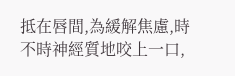抵在唇間,為緩解焦慮,時不時神經質地咬上一口,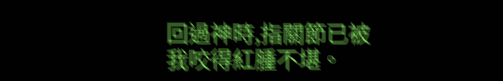回過神時,指關節已被我咬得紅腫不堪。